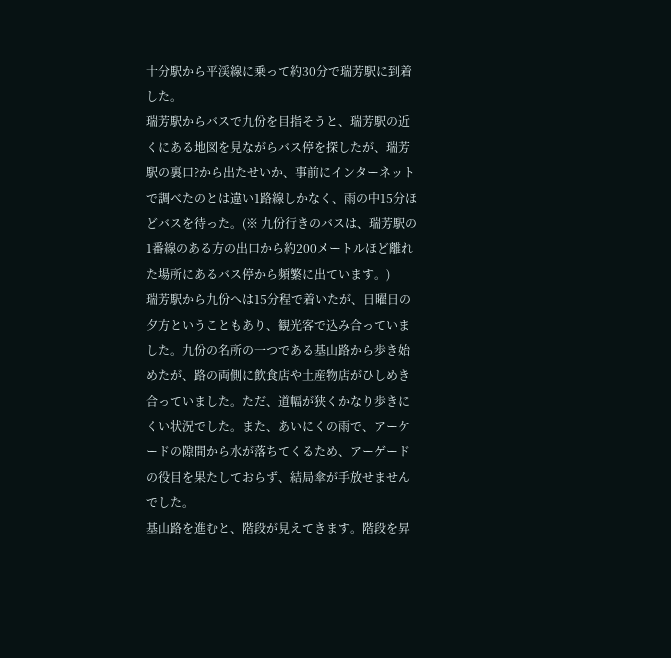十分駅から平渓線に乗って約30分で瑞芳駅に到着した。
瑞芳駅からバスで九份を目指そうと、瑞芳駅の近くにある地図を見ながらバス停を探したが、瑞芳駅の裏口?から出たせいか、事前にインターネットで調べたのとは違い1路線しかなく、雨の中15分ほどバスを待った。(※ 九份行きのバスは、瑞芳駅の1番線のある方の出口から約200メートルほど離れた場所にあるバス停から頻繁に出ています。)
瑞芳駅から九份へは15分程で着いたが、日曜日の夕方ということもあり、観光客で込み合っていました。九份の名所の一つである基山路から歩き始めたが、路の両側に飲食店や土産物店がひしめき合っていました。ただ、道幅が狭くかなり歩きにくい状況でした。また、あいにくの雨で、アーケードの隙間から水が落ちてくるため、アーゲードの役目を果たしておらず、結局傘が手放せませんでした。
基山路を進むと、階段が見えてきます。階段を昇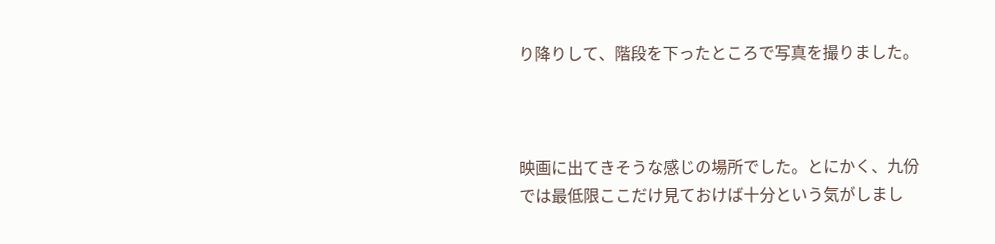り降りして、階段を下ったところで写真を撮りました。



映画に出てきそうな感じの場所でした。とにかく、九份では最低限ここだけ見ておけば十分という気がしまし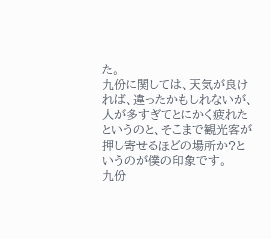た。
九份に関しては、天気が良ければ、違ったかもしれないが、人が多すぎてとにかく疲れたというのと、そこまで観光客が押し寄せるほどの場所か?というのが僕の印象です。
九份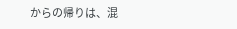からの帰りは、混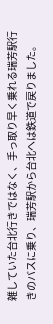雑していた台北行きではなく、手っ取り早く乗れる瑞芳駅行きのバスに乗り、瑞芳駅から台北へは鉄道で戻りました。